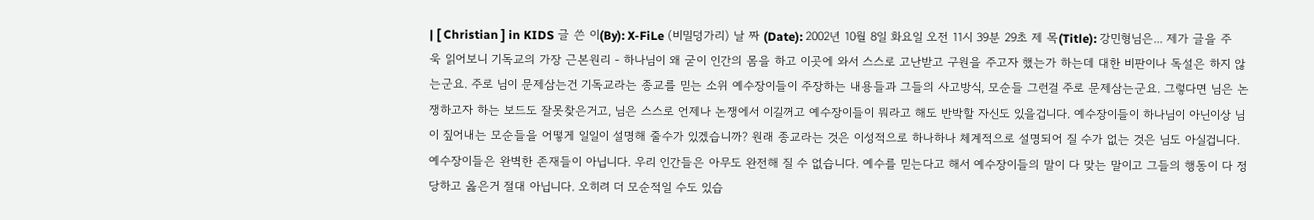| [ Christian ] in KIDS 글 쓴 이(By): X-FiLe (비밀덩가리) 날 짜 (Date): 2002년 10월 8일 화요일 오전 11시 39분 29초 제 목(Title): 강민형님은... 제가 글을 주욱 읽어보니 기독교의 가장 근본원리 - 하나님이 왜 굳이 인간의 몸을 하고 이곳에 와서 스스로 고난받고 구원을 주고자 했는가 하는데 대한 비판이나 독설은 하지 않는군요. 주로 님이 문제삼는건 기독교라는 종교를 믿는 소위 예수장이들이 주장하는 내용들과 그들의 사고방식, 모순들 그런걸 주로 문제삼는군요. 그렇다면 님은 논쟁하고자 하는 보드도 잘못찾은거고, 님은 스스로 언제나 논쟁에서 이길꺼고 예수장이들이 뭐라고 해도 반박할 자신도 있을겁니다. 예수장이들이 하나님이 아닌이상 님이 짚어내는 모순들을 어떻게 일일이 설명해 줄수가 있겠습니까? 원래 종교라는 것은 이성적으로 하나하나 체계적으로 설명되어 질 수가 없는 것은 님도 아실겁니다. 예수장이들은 완벽한 존재들이 아닙니다. 우리 인간들은 아무도 완전해 질 수 없습니다. 예수를 믿는다고 해서 예수장이들의 말이 다 맞는 말이고 그들의 행동이 다 정당하고 옳은거 절대 아닙니다. 오히려 더 모순적일 수도 있습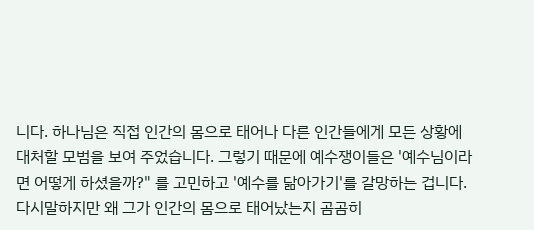니다. 하나님은 직접 인간의 몸으로 태어나 다른 인간들에게 모든 상황에 대처할 모범을 보여 주었습니다. 그렇기 때문에 예수쟁이들은 '예수님이라면 어떻게 하셨을까?" 를 고민하고 '예수를 닮아가기'를 갈망하는 겁니다. 다시말하지만 왜 그가 인간의 몸으로 태어났는지 곰곰히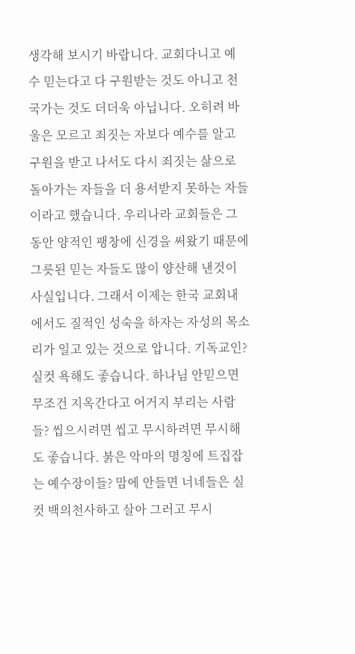생각해 보시기 바랍니다. 교회다니고 예수 믿는다고 다 구원받는 것도 아니고 천국가는 것도 더더욱 아닙니다. 오히려 바울은 모르고 죄짓는 자보다 예수를 알고 구원을 받고 나서도 다시 죄짓는 삶으로 돌아가는 자들을 더 용서받지 못하는 자들이라고 했습니다. 우리나라 교회들은 그동안 양적인 팽창에 신경을 써왔기 때문에 그릇된 믿는 자들도 많이 양산해 낸것이 사실입니다. 그래서 이제는 한국 교회내에서도 질적인 성숙을 하자는 자성의 목소리가 일고 있는 것으로 압니다. 기독교인? 실컷 욕해도 좋습니다. 하나님 안믿으면 무조건 지옥간다고 어거지 부리는 사람들? 씹으시려면 씹고 무시하려면 무시해도 좋습니다. 붉은 악마의 명칭에 트집잡는 예수장이들? 맘에 안들면 너네들은 실컷 백의천사하고 살아 그러고 무시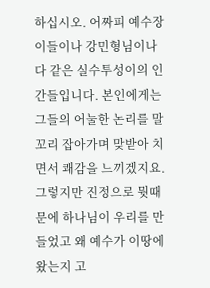하십시오. 어짜피 예수장이들이나 강민형님이나 다 같은 실수투성이의 인간들입니다. 본인에게는 그들의 어눌한 논리를 말꼬리 잡아가며 맞받아 치면서 쾌감을 느끼겠지요. 그렇지만 진정으로 뭣때문에 하나님이 우리를 만들었고 왜 예수가 이땅에 왔는지 고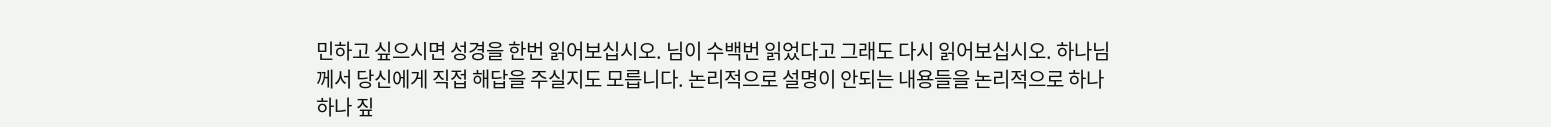민하고 싶으시면 성경을 한번 읽어보십시오. 님이 수백번 읽었다고 그래도 다시 읽어보십시오. 하나님께서 당신에게 직접 해답을 주실지도 모릅니다. 논리적으로 설명이 안되는 내용들을 논리적으로 하나하나 짚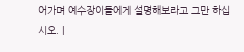어가며 예수장이들에게 설명해보라고 그만 하십시오. |